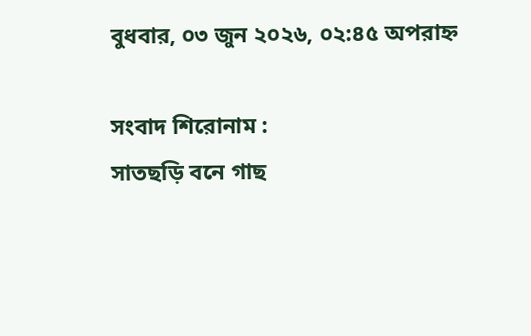বুধবার, ০৩ জুন ২০২৬, ০২:৪৫ অপরাহ্ন

সংবাদ শিরোনাম :
সাতছড়ি বনে গাছ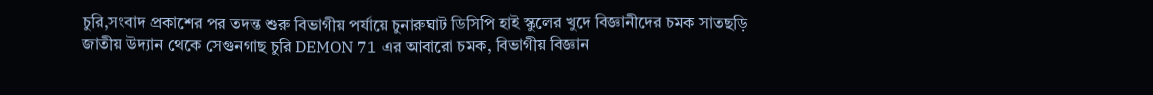চুরি,সংবাদ প্রকাশের পর তদন্ত শুরু বিভাগীয় পর্যায়ে চুনারুঘাট ডিসিপি হাই স্কুলের খুদে বিজ্ঞানীদের চমক সাতছ‌ড়ি‌ জাতীয় উদ‌্যান থে‌কে সেগুনগাছ চু‌রি DEMON 71 এর আবারো চমক, বিভাগীয় বিজ্ঞান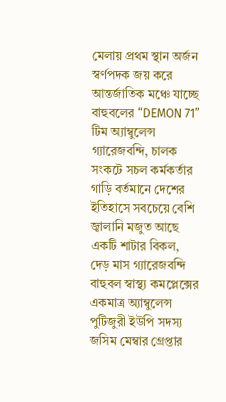মেলায় প্রথম স্থান অর্জন স্বর্ণপদক জয় করে আন্তর্জাতিক মঞ্চে যাচ্ছে বাহুবলের “DEMON 71” টিম অ্যাম্বুলেন্স গ্যারেজবন্দি, চালক সংকটে সচল কর্মকর্তার গাড়ি বর্তমানে দেশের ইতিহাসে সবচেয়ে বেশি জ্বালানি মজুত আছে একটি শাটার বিকল, দেড় মাস গ্যারেজবন্দি বাহুবল স্বাস্থ্য কমপ্লেক্সের একমাত্র অ্যাম্বুলেন্স পুটিজুরী ইউপি সদস্য জসিম মেম্বার গ্রেপ্তার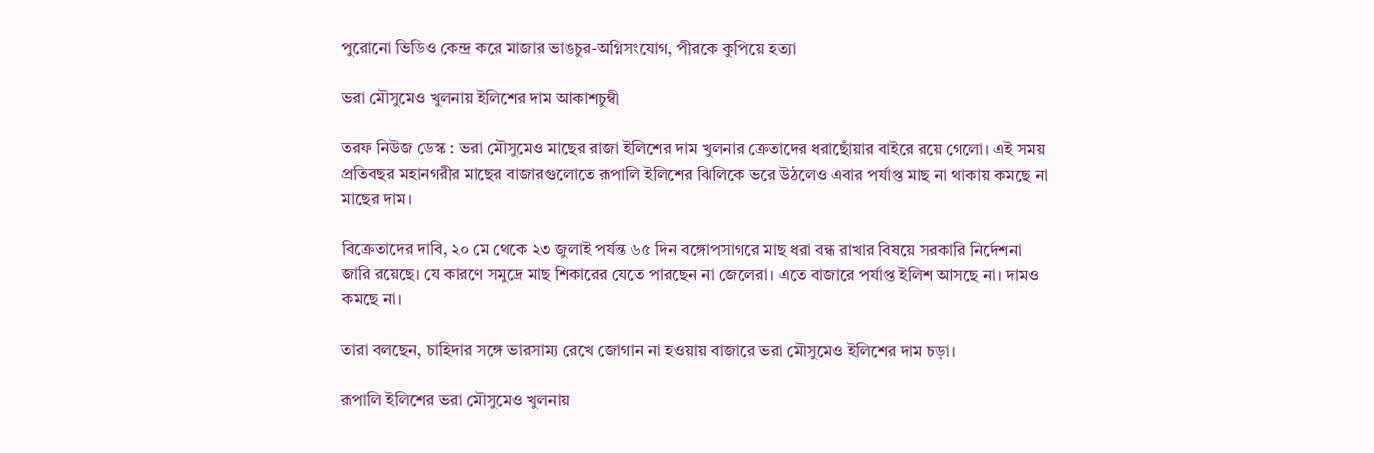পুরোনো ভিডিও কেন্দ্র করে মাজার ভাঙচুর-অগ্নিসংযোগ, পীরকে কুপিয়ে হত্যা

ভরা মৌসুমেও খুলনায় ইলিশের দাম আকাশচুম্বী

তরফ নিউজ ডেস্ক : ভরা মৌসুমেও মাছের রাজা ইলিশের দাম খুলনার ক্রেতাদের ধরাছোঁয়ার বাইরে রয়ে গেলো। এই সময় প্রতিবছর মহানগরীর মাছের বাজারগুলোতে রূপালি ইলিশের ঝিলিকে ভরে উঠলেও এবার পর্যাপ্ত মাছ না থাকায় কমছে না মাছের দাম।

বিক্রেতাদের দাবি, ২০ মে থেকে ২৩ জুলাই পর্যন্ত ৬৫ দিন বঙ্গোপসাগরে মাছ ধরা বন্ধ রাখার বিষয়ে সরকারি নির্দেশনা জারি রয়েছে। যে কারণে সমুদ্রে মাছ শিকারের যেতে পারছেন না জেলেরা। এতে বাজারে পর্যাপ্ত ইলিশ আসছে না। দামও কমছে না।

তারা বলছেন, চাহিদার সঙ্গে ভারসাম্য রেখে জোগান না হওয়ায় বাজারে ভরা মৌসুমেও ইলিশের দাম চড়া।

রূপালি ইলিশের ভরা মৌসুমেও খুলনায়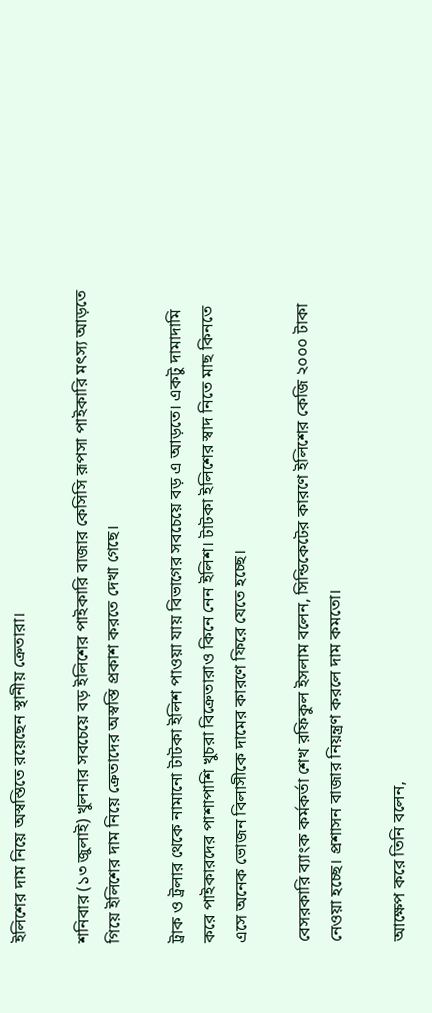ইলিশের দাম নিয়ে অস্বস্তিতে রয়েছেন স্থানীয় ক্রেতারা।

শনিবার (১৩ জুলাই) খুলনার সবচেয়ে বড় ইলিশের পাইকারি বাজার কেসিসি রূপসা পাইকারি মৎস্য আড়তে গিয়ে ইলিশের দাম নিয়ে ক্রেতাদের অস্বস্তি প্রকাশ করতে দেখা গেছে।

ট্রাক ও ট্রলার থেকে নামানো টাটকা ইলিশ পাওয়া যায় বিভাগের সবচেয়ে বড় এ আড়তে। একটু দামাদামি করে পাইকারদের পাশাপাশি খুচরা বিক্রেতারাও কিনে নেন ইলিশ। টাটকা ইলিশের স্বাদ নিতে মাছ কিনতে এসে অনেক ভোজন বিলাসীকে দামের কারণে ফিরে যেতে হচ্ছে।

বেসরকারি ব্যাংক কর্মকর্তা শেখ রফিকুল ইসলাম বলেন, সিন্ডিকেটের কারণে ইলিশের কেজি ২০০০ টাকা নেওয়া হচ্ছে। প্রশাসন বাজার নিয়ন্ত্রণ করলে দাম কমতো।

আক্ষেপ করে তিনি বলেন,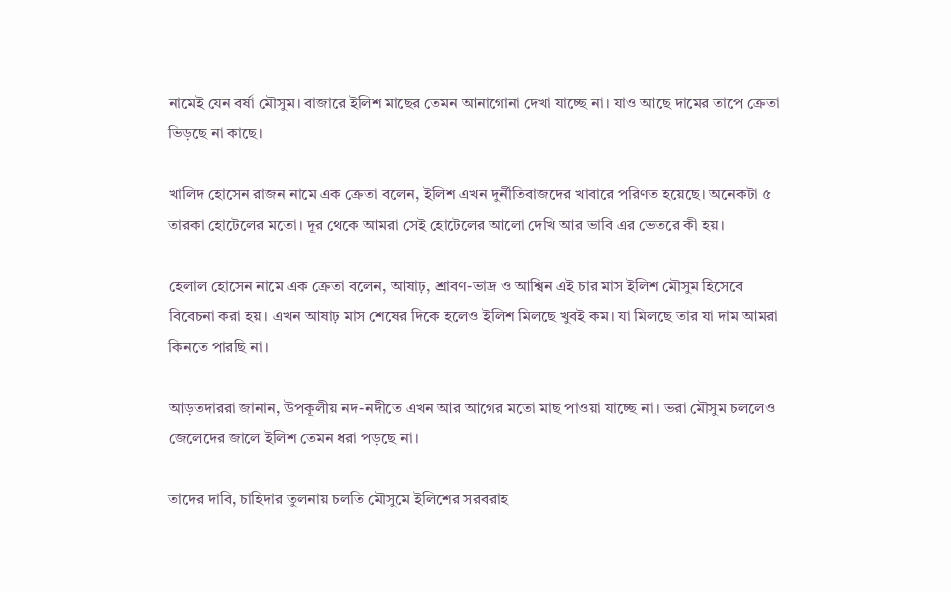নামেই যেন বর্ষা মৌসুম। বাজারে ইলিশ মাছের তেমন আনাগোনা দেখা যাচ্ছে না। যাও আছে দামের তাপে ক্রেতা ভিড়ছে না কাছে।

খালিদ হোসেন রাজন নামে এক ক্রেতা বলেন, ইলিশ এখন দুর্নীতিবাজদের খাবারে পরিণত হয়েছে। অনেকটা ৫ তারকা হোটেলের মতো। দূর থেকে আমরা সেই হোটেলের আলো দেখি আর ভাবি এর ভেতরে কী হয়।

হেলাল হোসেন নামে এক ক্রেতা বলেন, আষাঢ়, শ্রাবণ-ভাদ্র ও আশ্বিন এই চার মাস ইলিশ মৌসুম হিসেবে বিবেচনা করা হয়। এখন আষাঢ় মাস শেষের দিকে হলেও ইলিশ মিলছে খুবই কম। যা মিলছে তার যা দাম আমরা কিনতে পারছি না।

আড়তদাররা জানান, উপকূলীয় নদ-নদীতে এখন আর আগের মতো মাছ পাওয়া যাচ্ছে না। ভরা মৌসুম চললেও জেলেদের জালে ইলিশ তেমন ধরা পড়ছে না।

তাদের দাবি, চাহিদার তুলনায় চলতি মৌসুমে ইলিশের সরবরাহ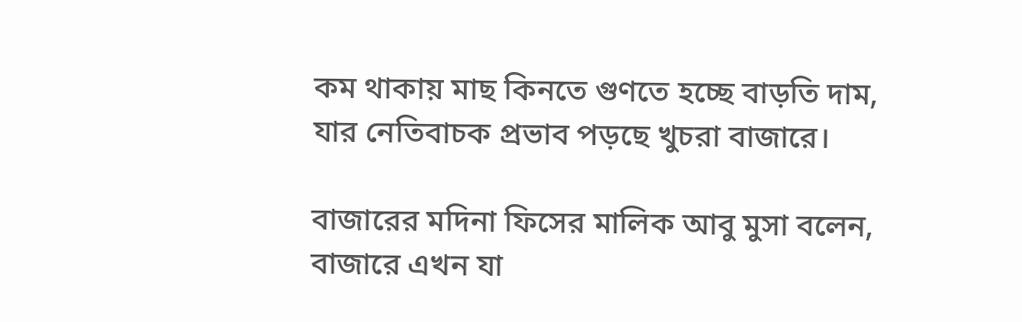কম থাকায় মাছ কিনতে গুণতে হচ্ছে বাড়তি দাম, যার নেতিবাচক প্রভাব পড়ছে খুচরা বাজারে।

বাজারের মদিনা ফিসের মালিক আবু মুসা বলেন, বাজারে এখন যা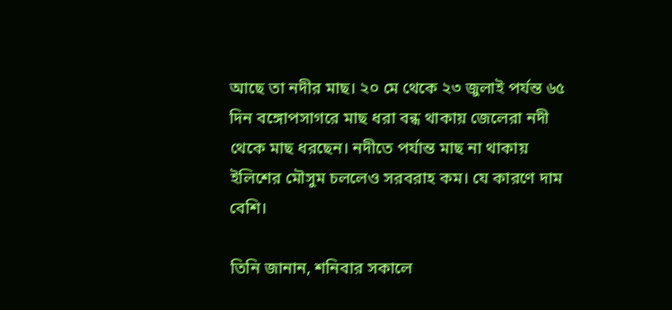আছে তা নদীর মাছ। ২০ মে থেকে ২৩ জুলাই পর্যন্ত ৬৫ দিন বঙ্গোপসাগরে মাছ ধরা বন্ধ থাকায় জেলেরা নদী থেকে মাছ ধরছেন। নদীতে পর্যান্ত মাছ না থাকায় ইলিশের মৌসুম চললেও সরবরাহ কম। যে কারণে দাম বেশি।

তিনি জানান, শনিবার সকালে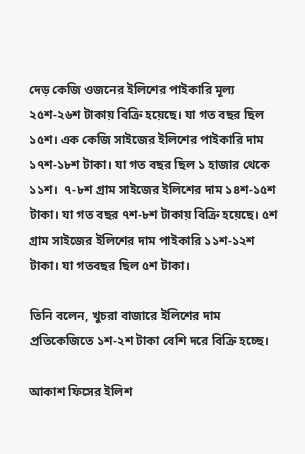দেড় কেজি ওজনের ইলিশের পাইকারি মূল্য ২৫শ-২৬শ টাকায় বিক্রি হয়েছে। যা গত বছর ছিল ১৫শ। এক কেজি সাইজের ইলিশের পাইকারি দাম ১৭শ-১৮শ টাকা। যা গত বছর ছিল ১ হাজার থেকে ১১শ।  ৭-৮শ গ্রাম সাইজের ইলিশের দাম ১৪শ-১৫শ টাকা। যা গত বছর ৭শ-৮শ টাকায় বিক্রি হয়েছে। ৫শ গ্রাম সাইজের ইলিশের দাম পাইকারি ১১শ-১২শ টাকা। যা গতবছর ছিল ৫শ টাকা।

তিনি বলেন, খুচরা বাজারে ইলিশের দাম প্রতিকেজিতে ১শ-২শ টাকা বেশি দরে বিক্রি হচ্ছে।

আকাশ ফিসের ইলিশ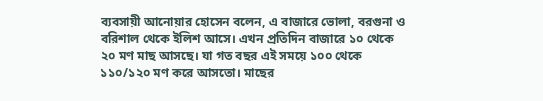ব্যবসায়ী আনোয়ার হোসেন বলেন, এ বাজারে ভোলা, বরগুনা ও বরিশাল থেকে ইলিশ আসে। এখন প্রতিদিন বাজারে ১০ থেকে ২০ মণ মাছ আসছে। যা গত বছর এই সময়ে ১০০ থেকে ১১০/১২০ মণ করে আসতো। মাছের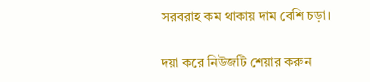সরবরাহ কম থাকায় দাম বেশি চড়া।

দয়া করে নিউজটি শেয়ার করুন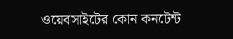ওয়েবসাইটের কোন কনটেন্ট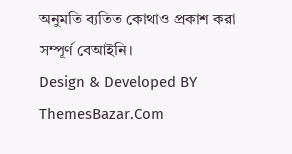অনুমতি ব্যতিত কোথাও প্রকাশ করা সম্পূর্ণ বেআইনি।
Design & Developed BY ThemesBazar.Com